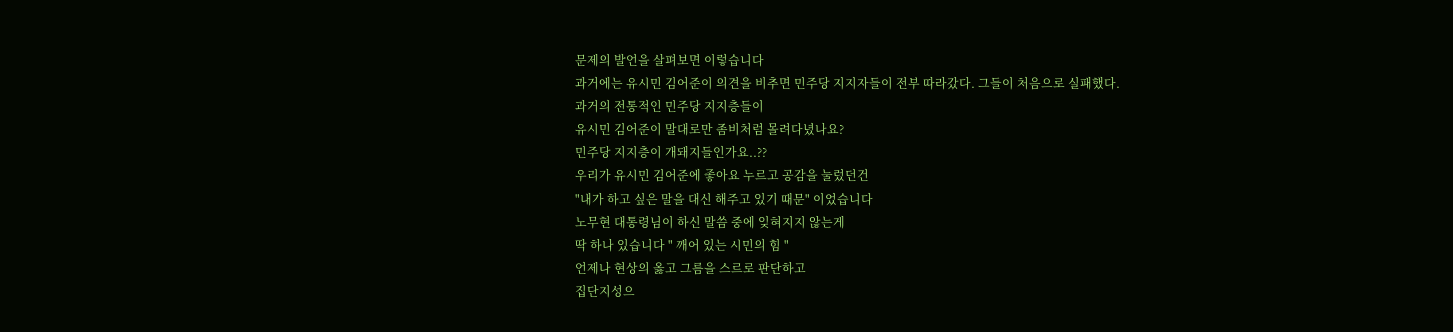문제의 발언을 살펴보면 이렇습니다
과거에는 유시민 김어준이 의견을 비추면 민주당 지지자들이 전부 따라갔다. 그들이 처음으로 실패했다.
과거의 전통적인 민주당 지지층들이
유시민 김어준이 말대로만 좀비처럼 몰려다녔나요?
민주당 지지층이 개돼지들인가요..??
우리가 유시민 김어준에 좋아요 누르고 공감을 눌렀던건
"내가 하고 싶은 말을 대신 해주고 있기 때문" 이었습니다
노무현 대통령님이 하신 말씀 중에 잊혀지지 않는게
딱 하나 있습니다 " 깨어 있는 시민의 힘 "
언제나 현상의 옳고 그름을 스르로 판단하고
집단지성으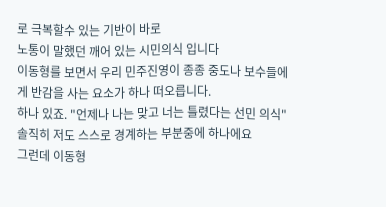로 극복할수 있는 기반이 바로
노통이 말했던 깨어 있는 시민의식 입니다
이동형를 보면서 우리 민주진영이 종종 중도나 보수들에게 반감을 사는 요소가 하나 떠오릅니다.
하나 있죠. "언제나 나는 맞고 너는 틀렸다는 선민 의식"
솔직히 저도 스스로 경계하는 부분중에 하나에요
그런데 이동형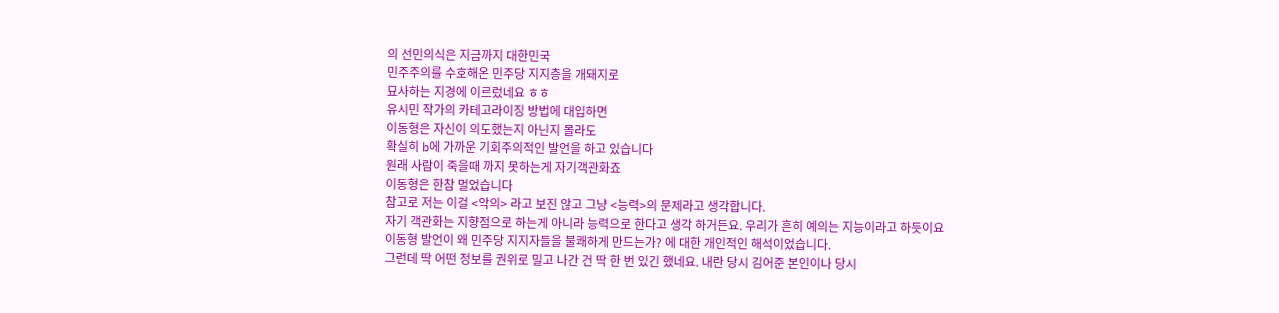의 선민의식은 지금까지 대한민국
민주주의를 수호해온 민주당 지지층을 개돼지로
묘사하는 지경에 이르렀네요 ㅎㅎ
유시민 작가의 카테고라이징 방법에 대입하면
이동형은 자신이 의도했는지 아닌지 몰라도
확실히 b에 가까운 기회주의적인 발언을 하고 있습니다
원래 사람이 죽을때 까지 못하는게 자기객관화죠
이동형은 한참 멀었습니다
참고로 저는 이걸 <악의> 라고 보진 않고 그냥 <능력>의 문제라고 생각합니다.
자기 객관화는 지향점으로 하는게 아니라 능력으로 한다고 생각 하거든요. 우리가 흔히 예의는 지능이라고 하듯이요
이동형 발언이 왜 민주당 지지자들을 불쾌하게 만드는가? 에 대한 개인적인 해석이었습니다.
그런데 딱 어떤 정보를 권위로 밀고 나간 건 딱 한 번 있긴 했네요. 내란 당시 김어준 본인이나 당시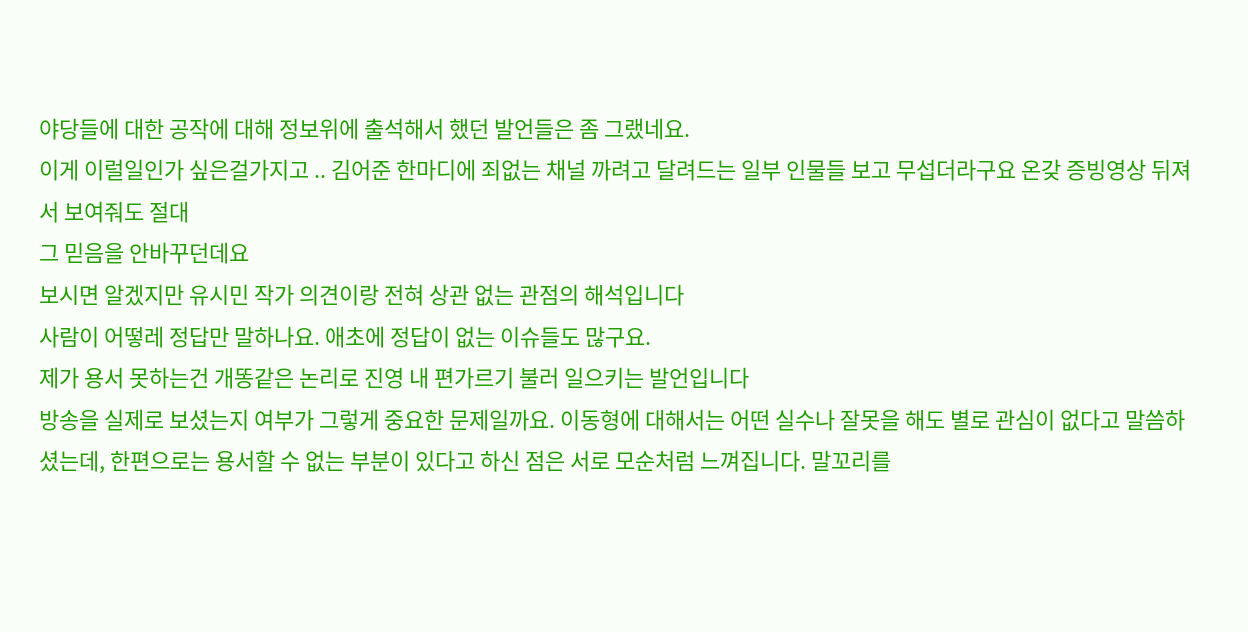야당들에 대한 공작에 대해 정보위에 출석해서 했던 발언들은 좀 그랬네요.
이게 이럴일인가 싶은걸가지고 .. 김어준 한마디에 죄없는 채널 까려고 달려드는 일부 인물들 보고 무섭더라구요 온갖 증빙영상 뒤져서 보여줘도 절대
그 믿음을 안바꾸던데요
보시면 알겠지만 유시민 작가 의견이랑 전혀 상관 없는 관점의 해석입니다
사람이 어떻레 정답만 말하나요. 애초에 정답이 없는 이슈들도 많구요.
제가 용서 못하는건 개똥같은 논리로 진영 내 편가르기 불러 일으키는 발언입니다
방송을 실제로 보셨는지 여부가 그렇게 중요한 문제일까요. 이동형에 대해서는 어떤 실수나 잘못을 해도 별로 관심이 없다고 말씀하셨는데, 한편으로는 용서할 수 없는 부분이 있다고 하신 점은 서로 모순처럼 느껴집니다. 말꼬리를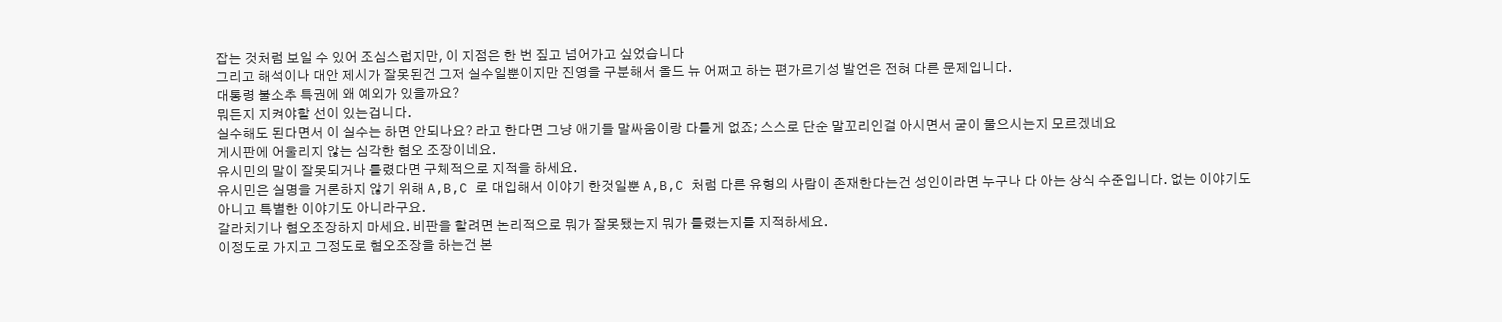잡는 것처럼 보일 수 있어 조심스럽지만, 이 지점은 한 번 짚고 넘어가고 싶었습니다
그리고 해석이나 대안 제시가 잘못된건 그저 실수일뿐이지만 진영을 구분해서 올드 뉴 어쩌고 하는 편가르기성 발언은 전혀 다른 문제입니다.
대통령 불소추 특권에 왜 예외가 있을까요?
뭐든지 지켜야할 선이 있는겁니다.
실수해도 된다면서 이 실수는 하면 안되나요? 라고 한다면 그냥 애기들 말싸움이랑 다를게 없죠; 스스로 단순 말꼬리인걸 아시면서 굳이 물으시는지 모르겠네요
게시판에 어울리지 않는 심각한 혐오 조장이네요.
유시민의 말이 잘못되거나 틀렸다면 구체적으로 지적을 하세요.
유시민은 실명을 거론하지 않기 위해 A,B,C 로 대입해서 이야기 한것일뿐 A,B,C 처럼 다른 유형의 사람이 존재한다는건 성인이라면 누구나 다 아는 상식 수준입니다. 없는 이야기도 아니고 특별한 이야기도 아니라구요.
갈라치기나 혐오조장하지 마세요. 비판을 할려면 논리적으로 뭐가 잘못됐는지 뭐가 틀렸는지를 지적하세요.
이정도로 가지고 그정도로 혐오조장을 하는건 본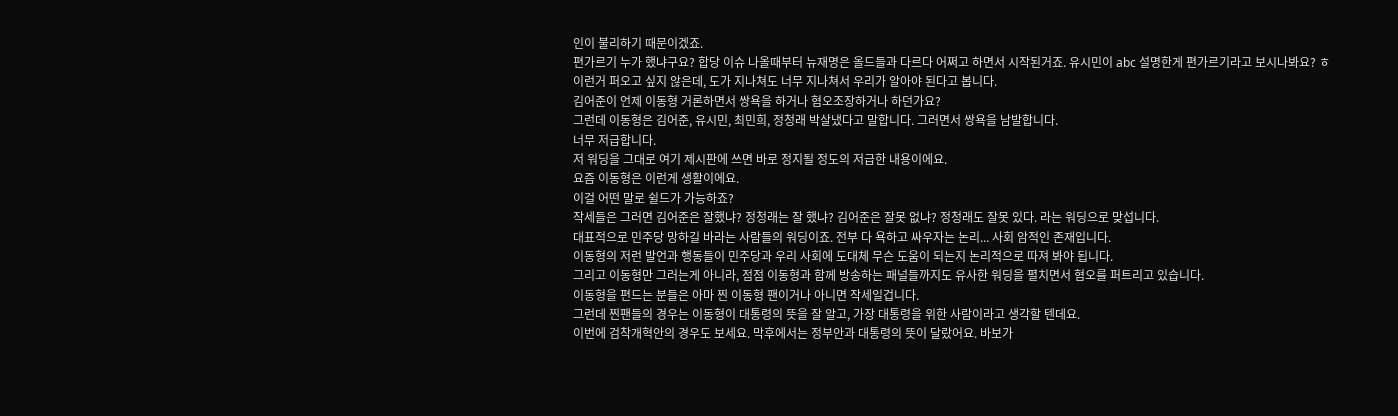인이 불리하기 때문이겠죠.
편가르기 누가 했냐구요? 합당 이슈 나올때부터 뉴재명은 올드들과 다르다 어쩌고 하면서 시작된거죠. 유시민이 abc 설명한게 편가르기라고 보시나봐요? ㅎ
이런거 퍼오고 싶지 않은데, 도가 지나쳐도 너무 지나쳐서 우리가 알아야 된다고 봅니다.
김어준이 언제 이동형 거론하면서 쌍욕을 하거나 혐오조장하거나 하던가요?
그런데 이동형은 김어준, 유시민, 최민희, 정청래 박살냈다고 말합니다. 그러면서 쌍욕을 남발합니다.
너무 저급합니다.
저 워딩을 그대로 여기 제시판에 쓰면 바로 정지될 정도의 저급한 내용이에요.
요즘 이동형은 이런게 생활이에요.
이걸 어떤 말로 쉴드가 가능하죠?
작세들은 그러면 김어준은 잘했냐? 정청래는 잘 했냐? 김어준은 잘못 없냐? 정청래도 잘못 있다. 라는 워딩으로 맞섭니다.
대표적으로 민주당 망하길 바라는 사람들의 워딩이죠. 전부 다 욕하고 싸우자는 논리... 사회 암적인 존재입니다.
이동형의 저런 발언과 행동들이 민주당과 우리 사회에 도대체 무슨 도움이 되는지 논리적으로 따져 봐야 됩니다.
그리고 이동형만 그러는게 아니라, 점점 이동형과 함께 방송하는 패널들까지도 유사한 워딩을 펼치면서 혐오를 퍼트리고 있습니다.
이동형을 편드는 분들은 아마 찐 이동형 팬이거나 아니면 작세일겁니다.
그런데 찐팬들의 경우는 이동형이 대통령의 뜻을 잘 알고, 가장 대통령을 위한 사람이라고 생각할 텐데요.
이번에 검착개혁안의 경우도 보세요. 막후에서는 정부안과 대통령의 뜻이 달랐어요. 바보가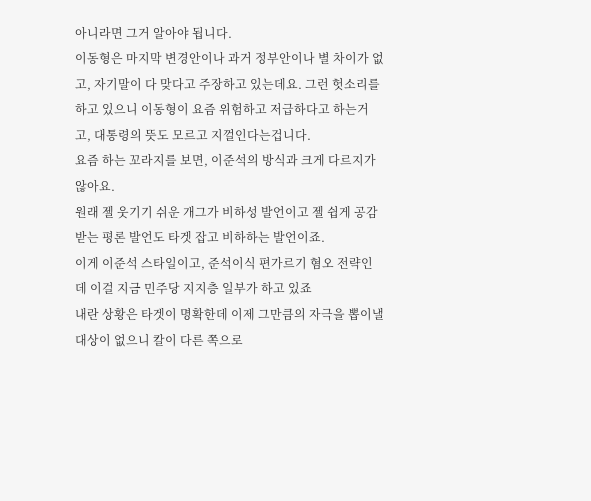아니라면 그거 알아야 됩니다.
이동형은 마지막 변경안이나 과거 정부안이나 별 차이가 없고, 자기말이 다 맞다고 주장하고 있는데요. 그런 헛소리를 하고 있으니 이동형이 요즘 위험하고 저급하다고 하는거고, 대통령의 뜻도 모르고 지껄인다는겁니다.
요즘 하는 꼬라지를 보면, 이준석의 방식과 크게 다르지가 않아요.
원래 젤 웃기기 쉬운 개그가 비하성 발언이고 젤 쉽게 공감 받는 평론 발언도 타겟 잡고 비하하는 발언이죠.
이게 이준석 스타일이고, 준석이식 편가르기 혐오 전략인데 이걸 지금 민주당 지지층 일부가 하고 있죠
내란 상황은 타겟이 명확한데 이제 그만큼의 자극을 뽑이낼 대상이 없으니 칼이 다른 쪽으로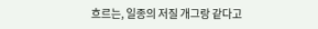흐르는, 일종의 저질 개그랑 같다고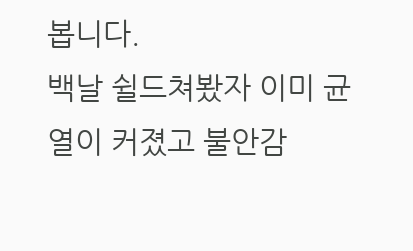봅니다.
백날 쉴드쳐봤자 이미 균열이 커졌고 불안감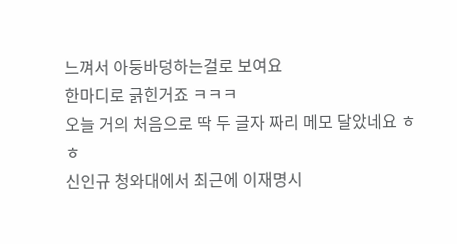느껴서 아둥바덩하는걸로 보여요
한마디로 긁힌거죠 ㅋㅋㅋ
오늘 거의 처음으로 딱 두 글자 짜리 메모 달았네요 ㅎㅎ
신인규 청와대에서 최근에 이재명시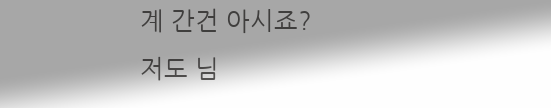계 간건 아시죠?
저도 님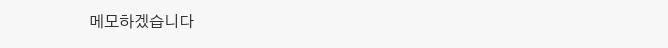메모하겠습니다